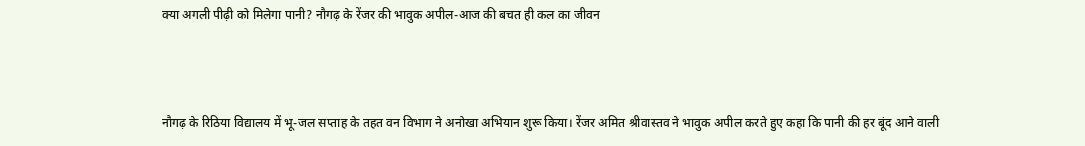क्या अगली पीढ़ी को मिलेगा पानी? नौगढ़ के रेंजर की भावुक अपील-आज की बचत ही कल का जीवन



नौगढ़ के रिठिया विद्यालय में भू-जल सप्ताह के तहत वन विभाग ने अनोखा अभियान शुरू किया। रेंजर अमित श्रीवास्तव ने भावुक अपील करते हुए कहा कि पानी की हर बूंद आने वाली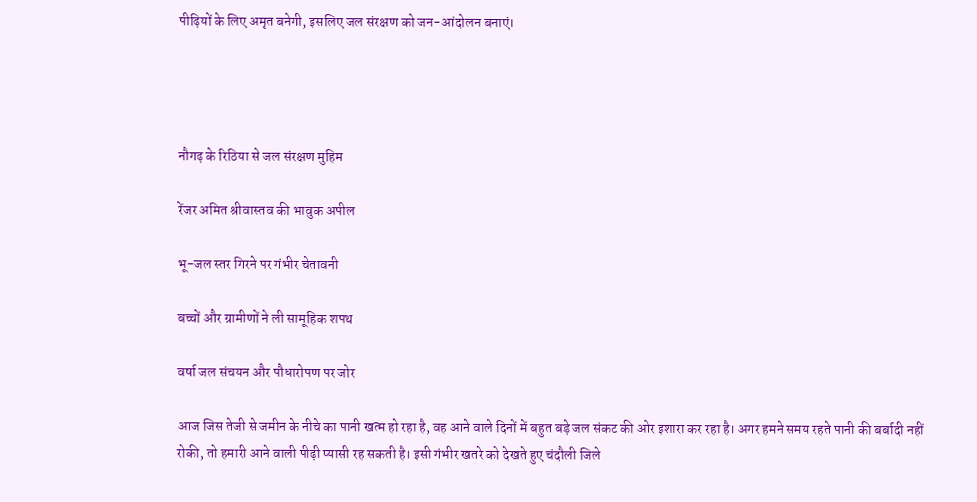पीढ़ियों के लिए अमृत बनेगी, इसलिए जल संरक्षण को जन-आंदोलन बनाएं।




नौगढ़ के रिठिया से जल संरक्षण मुहिम

रेंजर अमित श्रीवास्तव की भावुक अपील

भू-जल स्तर गिरने पर गंभीर चेतावनी

बच्चों और ग्रामीणों ने ली सामूहिक शपथ

वर्षा जल संचयन और पौधारोपण पर जोर

आज जिस तेजी से जमीन के नीचे का पानी खत्म हो रहा है, वह आने वाले दिनों में बहुत बड़े जल संकट की ओर इशारा कर रहा है। अगर हमने समय रहते पानी की बर्बादी नहीं रोकी, तो हमारी आने वाली पीढ़ी प्यासी रह सकती है। इसी गंभीर खतरे को देखते हुए चंदौली जिले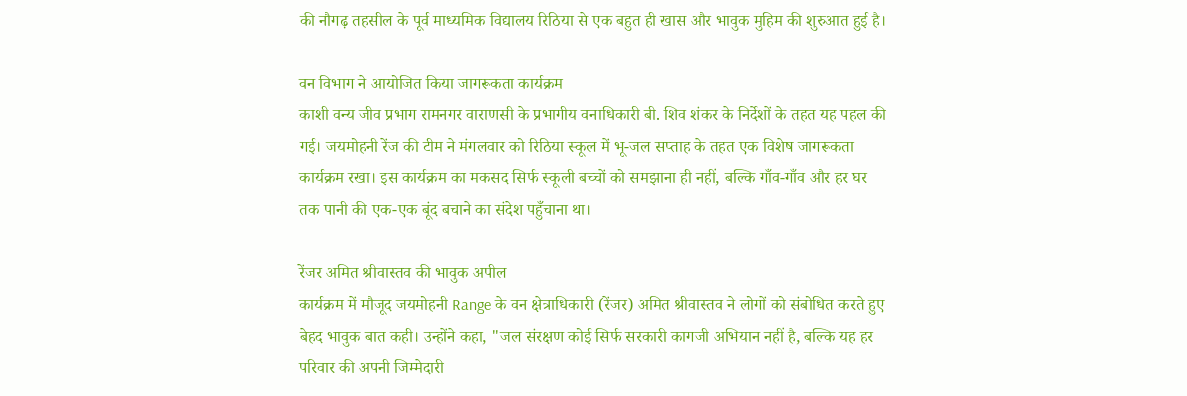की नौगढ़ तहसील के पूर्व माध्यमिक विद्यालय रिठिया से एक बहुत ही खास और भावुक मुहिम की शुरुआत हुई है।

वन विभाग ने आयोजित किया जागरूकता कार्यक्रम
काशी वन्य जीव प्रभाग रामनगर वाराणसी के प्रभागीय वनाधिकारी बी. शिव शंकर के निर्देशों के तहत यह पहल की गई। जयमोहनी रेंज की टीम ने मंगलवार को रिठिया स्कूल में भू-जल सप्ताह के तहत एक विशेष जागरूकता कार्यक्रम रखा। इस कार्यक्रम का मकसद सिर्फ स्कूली बच्चों को समझाना ही नहीं, बल्कि गाँव-गाँव और हर घर तक पानी की एक-एक बूंद बचाने का संदेश पहुँचाना था।

रेंजर अमित श्रीवास्तव की भावुक अपील
कार्यक्रम में मौजूद जयमोहनी Range के वन क्षेत्राधिकारी (रेंजर) अमित श्रीवास्तव ने लोगों को संबोधित करते हुए बेहद भावुक बात कही। उन्होंने कहा, "जल संरक्षण कोई सिर्फ सरकारी कागजी अभियान नहीं है, बल्कि यह हर परिवार की अपनी जिम्मेदारी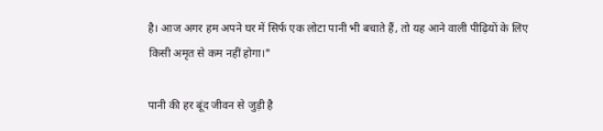है। आज अगर हम अपने घर में सिर्फ एक लोटा पानी भी बचाते हैं, तो यह आने वाली पीढ़ियों के लिए किसी अमृत से कम नहीं होगा।"

पानी की हर बूंद जीवन से जुड़ी है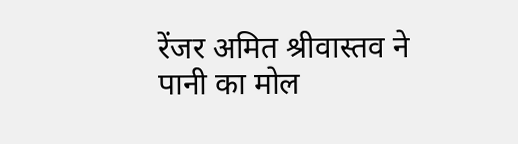रेंजर अमित श्रीवास्तव ने पानी का मोल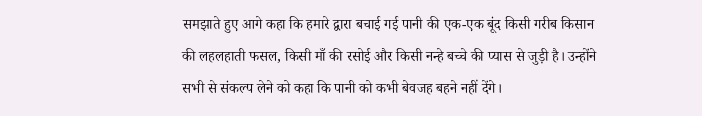समझाते हुए आगे कहा कि हमारे द्वारा बचाई गई पानी की एक-एक बूंद किसी गरीब किसान की लहलहाती फसल, किसी माँ की रसोई और किसी नन्हे बच्चे की प्यास से जुड़ी है। उन्होंने सभी से संकल्प लेने को कहा कि पानी को कभी बेवजह बहने नहीं देंगे।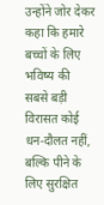उन्होंने जोर देकर कहा कि हमारे बच्चों के लिए भविष्य की सबसे बड़ी विरासत कोई धन-दौलत नहीं, बल्कि पीने के लिए सुरक्षित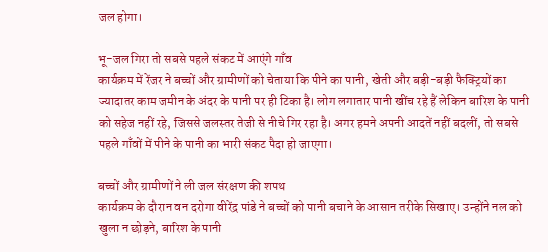जल होगा।

भू-जल गिरा तो सबसे पहले संकट में आएंगे गाँव
कार्यक्रम में रेंजर ने बच्चों और ग्रामीणों को चेताया कि पीने का पानी, खेती और बड़ी-बड़ी फैक्ट्रियों का ज्यादातर काम जमीन के अंदर के पानी पर ही टिका है। लोग लगातार पानी खींच रहे हैं लेकिन बारिश के पानी को सहेज नहीं रहे, जिससे जलस्तर तेजी से नीचे गिर रहा है। अगर हमने अपनी आदतें नहीं बदलीं, तो सबसे पहले गाँवों में पीने के पानी का भारी संकट पैदा हो जाएगा।

बच्चों और ग्रामीणों ने ली जल संरक्षण की शपथ
कार्यक्रम के दौरान वन दरोगा वीरेंद्र पांडे ने बच्चों को पानी बचाने के आसान तरीके सिखाए। उन्होंने नल को खुला न छोड़ने, बारिश के पानी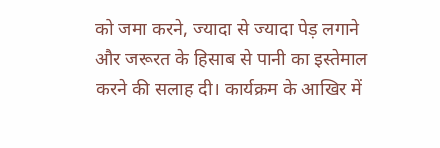को जमा करने, ज्यादा से ज्यादा पेड़ लगाने और जरूरत के हिसाब से पानी का इस्तेमाल करने की सलाह दी। कार्यक्रम के आखिर में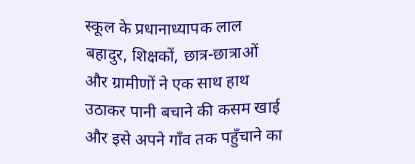स्कूल के प्रधानाध्यापक लाल बहादुर, शिक्षकों, छात्र-छात्राओं और ग्रामीणों ने एक साथ हाथ उठाकर पानी बचाने की कसम खाई और इसे अपने गाँव तक पहुँचाने का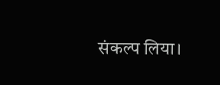संकल्प लिया।